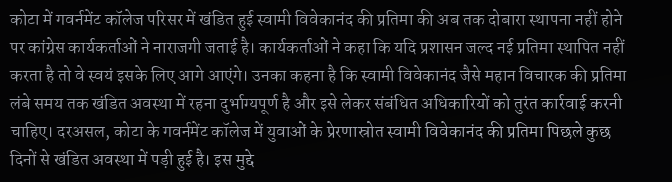कोटा में गवर्नमेंट कॉलेज परिसर में खंडित हुई स्वामी विवेकानंद की प्रतिमा की अब तक दोबारा स्थापना नहीं होने पर कांग्रेस कार्यकर्ताओं ने नाराजगी जताई है। कार्यकर्ताओं ने कहा कि यदि प्रशासन जल्द नई प्रतिमा स्थापित नहीं करता है तो वे स्वयं इसके लिए आगे आएंगे। उनका कहना है कि स्वामी विवेकानंद जैसे महान विचारक की प्रतिमा लंबे समय तक खंडित अवस्था में रहना दुर्भाग्यपूर्ण है और इसे लेकर संबंधित अधिकारियों को तुरंत कार्रवाई करनी चाहिए। दरअसल, कोटा के गवर्नमेंट कॉलेज में युवाओं के प्रेरणास्रोत स्वामी विवेकानंद की प्रतिमा पिछले कुछ दिनों से खंडित अवस्था में पड़ी हुई है। इस मुद्दे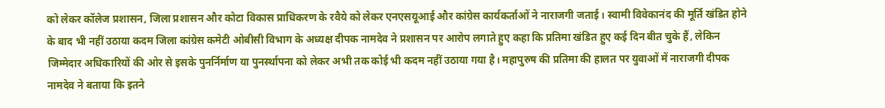को लेकर कॉलेज प्रशासन, जिला प्रशासन और कोटा विकास प्राधिकरण के रवैये को लेकर एनएसयूआई और कांग्रेस कार्यकर्ताओं ने नाराजगी जताई। स्वामी विवेकानंद की मूर्ति खंडित होने के बाद भी नहीं उठाया कदम जिला कांग्रेस कमेटी ओबीसी विभाग के अध्यक्ष दीपक नामदेव ने प्रशासन पर आरोप लगाते हुए कहा कि प्रतिमा खंडित हुए कई दिन बीत चुके हैं, लेकिन जिम्मेदार अधिकारियों की ओर से इसके पुनर्निर्माण या पुनर्स्थापना को लेकर अभी तक कोई भी कदम नहीं उठाया गया है। महापुरुष की प्रतिमा की हालत पर युवाओं में नाराजगी दीपक नामदेव ने बताया कि इतने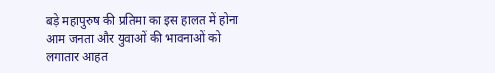बड़े महापुरुष की प्रतिमा का इस हालत में होना आम जनता और युवाओं की भावनाओं को लगातार आहत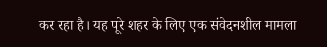कर रहा है। यह पूरे शहर के लिए एक संवेदनशील मामला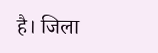है। जिला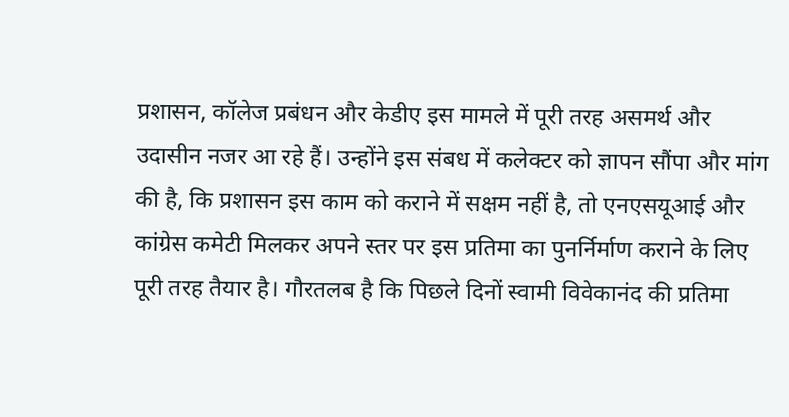प्रशासन, कॉलेज प्रबंधन और केडीए इस मामले में पूरी तरह असमर्थ और उदासीन नजर आ रहे हैं। उन्होंने इस संबध में कलेक्टर को ज्ञापन सौंपा और मांग की है, कि प्रशासन इस काम को कराने में सक्षम नहीं है, तो एनएसयूआई और कांग्रेस कमेटी मिलकर अपने स्तर पर इस प्रतिमा का पुनर्निर्माण कराने के लिए पूरी तरह तैयार है। गौरतलब है कि पिछले दिनों स्वामी विवेकानंद की प्रतिमा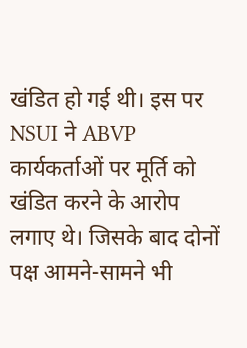खंडित हो गई थी। इस पर NSUI ने ABVP कार्यकर्ताओं पर मूर्ति को खंडित करने के आरोप लगाए थे। जिसके बाद दोनों पक्ष आमने-सामने भी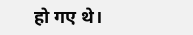हो गए थे।